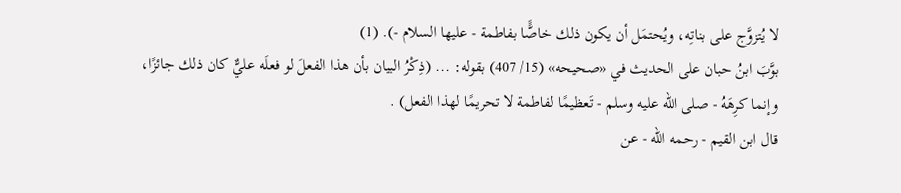لا يُتزوَّج على بناتِه، ويُحتمَل أن يكون ذلك خاصًَّا بفاطمة - عليها السلام -). (1)
بوَّبَ ابنُ حبان على الحديث في «صحيحه» (15/ 407) بقوله: ... (ذِكْرُ البيان بأن هذا الفعلَ لو فعلَه عليٌّ كان ذلك جائزًا، وإنما كرِهَهُ - صلى الله عليه وسلم - تَعظيمًا لفاطمة لا تحريمًا لهذا الفعل) .
قال ابن القيم - رحمه الله - عن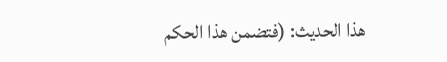هذا الحديث: (فتضمن هذا الحكم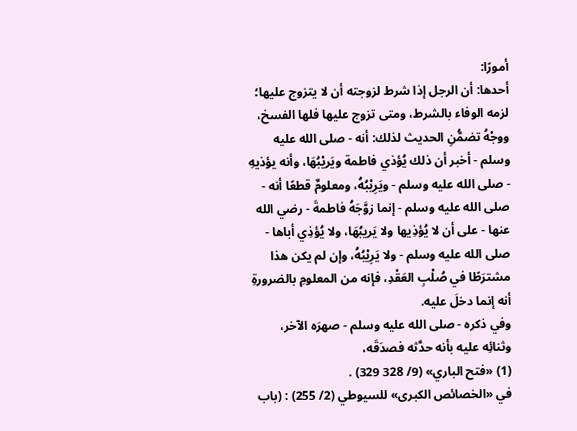أمورًا:
أحدها: أن الرجل إذا شرط لزوجته أن لا يتزوج عليها؛ لزمه الوفاء بالشرط، ومتى تزوج عليها فلها الفسخ، ووجْهُ تضمُّنِ الحديث لذلك: أنه - صلى الله عليه وسلم - أخبر أن ذلك يُؤذي فاطمة ويَريْبُهَا، وأنه يؤذيهِ - صلى الله عليه وسلم - ويَرِيْبُهُ، ومعلومٌ قطعًا أنه - صلى الله عليه وسلم - إنما زوَّجَهُ فاطمةَ - رضي الله عنها - على أن لا يُؤذِيها ولا يَريبُهَا، ولا يُؤذِي أباها - صلى الله عليه وسلم - ولا يَرِيْبُهُ، وإن لم يكن هذا مشترَطًا في صُلْبِ العَقْدِ، فإنه من المعلومِ بالضرورةِ أنه إنما دخلَ عليه.
وفي ذكره - صلى الله عليه وسلم - صهرَه الآخر، وثنائِه عليه بأنه حدَّثه فصدَقَه،
(1) «فتح الباري» (9/ 328 329) .
في «الخصائص الكبرى» للسيوطي (2/ 255) : (باب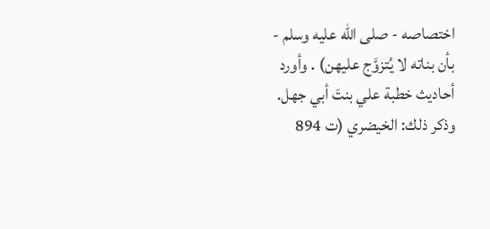اختصاصه - صلى الله عليه وسلم - بأن بناته لا يُتزوَّج عليهن) . وأورد أحاديث خطبة علي بنتَ أبي جهل.
وذكر ذلك: الخيضري (ت 894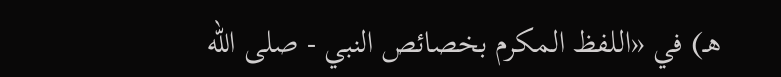هـ) في «اللفظ المكرم بخصائص النبي - صلى الله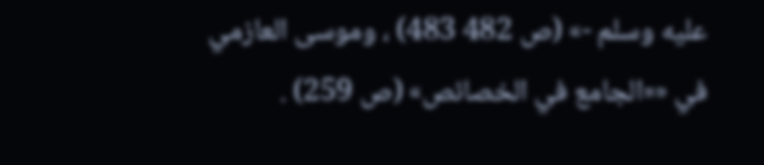عليه وسلم -» (ص 482 483) ، وموسى العازمي في ««الجامع في الخصائص» (ص 259) .